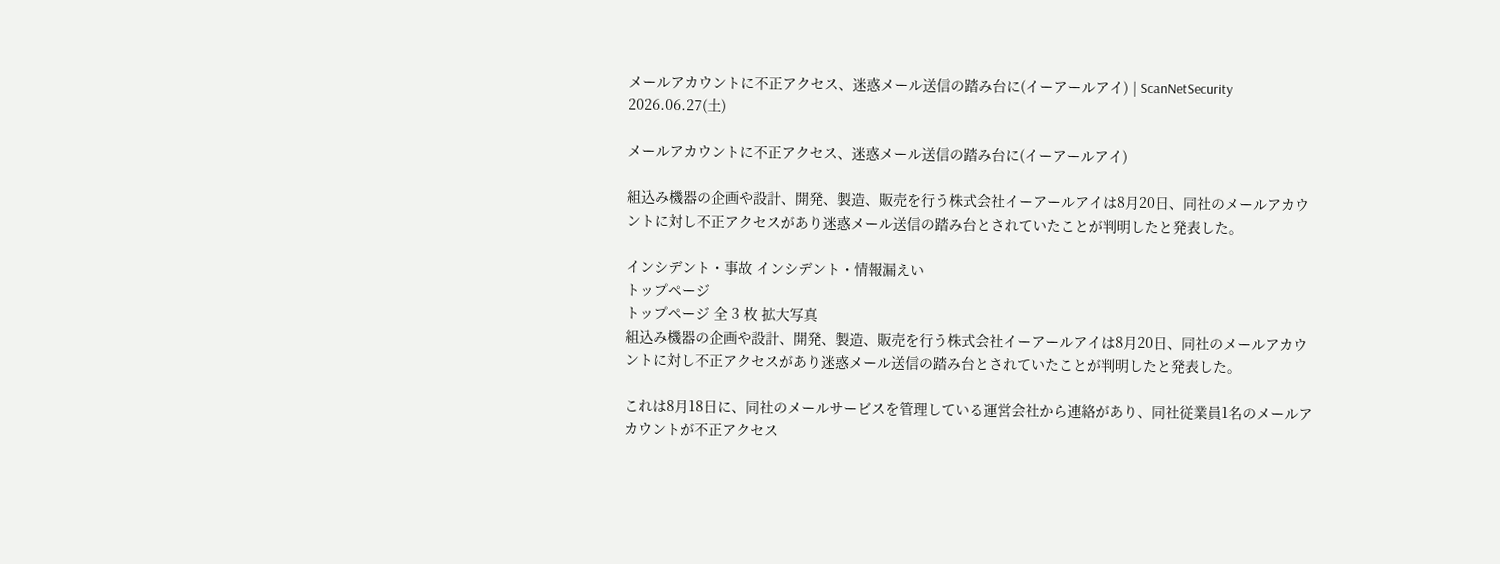メールアカウントに不正アクセス、迷惑メール送信の踏み台に(イーアールアイ) | ScanNetSecurity
2026.06.27(土)

メールアカウントに不正アクセス、迷惑メール送信の踏み台に(イーアールアイ)

組込み機器の企画や設計、開発、製造、販売を行う株式会社イーアールアイは8月20日、同社のメールアカウントに対し不正アクセスがあり迷惑メール送信の踏み台とされていたことが判明したと発表した。

インシデント・事故 インシデント・情報漏えい
トップページ
トップページ 全 3 枚 拡大写真
組込み機器の企画や設計、開発、製造、販売を行う株式会社イーアールアイは8月20日、同社のメールアカウントに対し不正アクセスがあり迷惑メール送信の踏み台とされていたことが判明したと発表した。

これは8月18日に、同社のメールサービスを管理している運営会社から連絡があり、同社従業員1名のメールアカウントが不正アクセス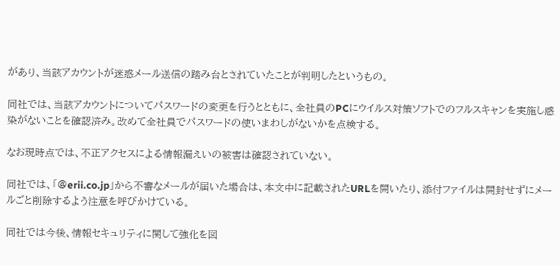があり、当該アカウントが迷惑メール送信の踏み台とされていたことが判明したというもの。

同社では、当該アカウントについてパスワードの変更を行うとともに、全社員のPCにウイルス対策ソフトでのフルスキャンを実施し感染がないことを確認済み。改めて全社員でパスワードの使いまわしがないかを点検する。

なお現時点では、不正アクセスによる情報漏えいの被害は確認されていない。

同社では、「@erii.co.jp」から不審なメールが届いた場合は、本文中に記載されたURLを開いたり、添付ファイルは開封せずにメールごと削除するよう注意を呼びかけている。

同社では今後、情報セキュリティに関して強化を図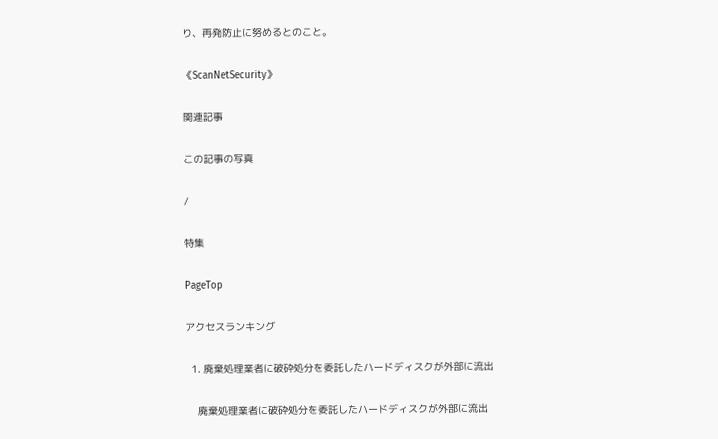り、再発防止に努めるとのこと。

《ScanNetSecurity》

関連記事

この記事の写真

/

特集

PageTop

アクセスランキング

  1. 廃棄処理業者に破砕処分を委託したハードディスクが外部に流出

    廃棄処理業者に破砕処分を委託したハードディスクが外部に流出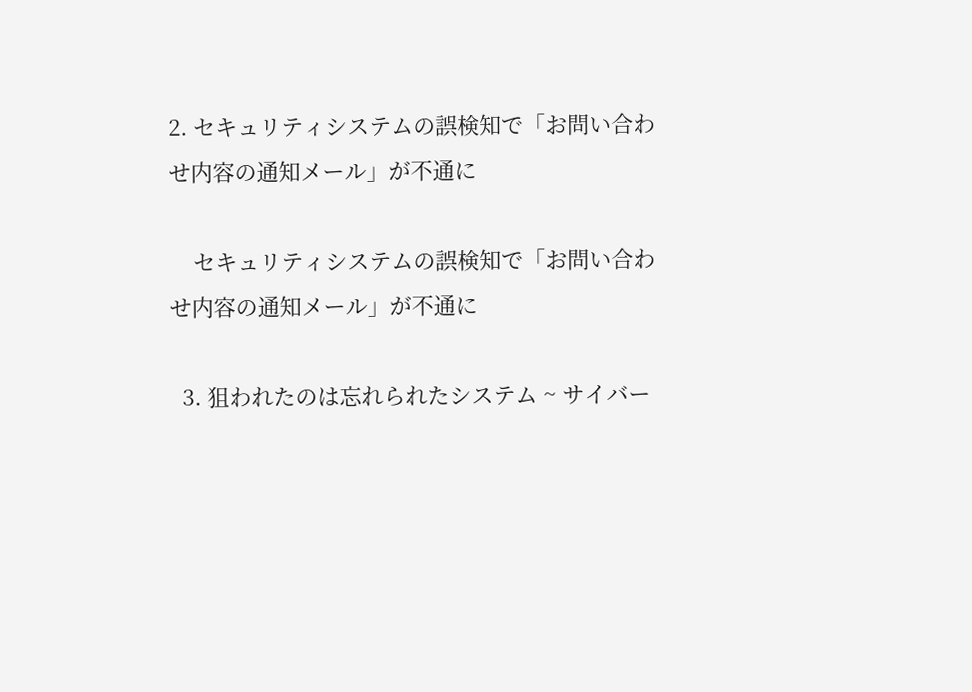2. セキュリティシステムの誤検知で「お問い合わせ内容の通知メール」が不通に

    セキュリティシステムの誤検知で「お問い合わせ内容の通知メール」が不通に

  3. 狙われたのは忘れられたシステム ~ サイバー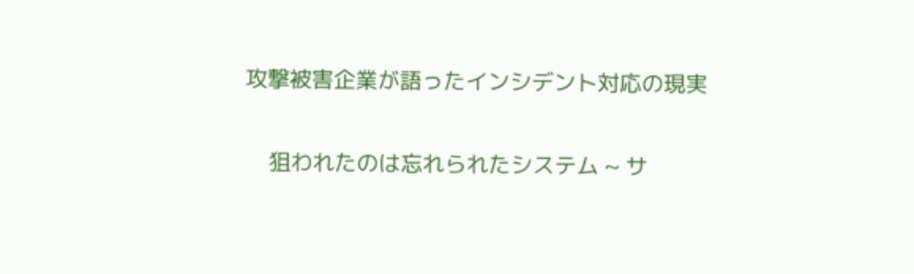攻撃被害企業が語ったインシデント対応の現実

    狙われたのは忘れられたシステム ~ サ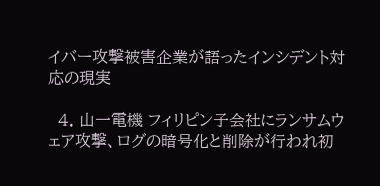イバー攻撃被害企業が語ったインシデント対応の現実

  4. 山一電機 フィリピン子会社にランサムウェア攻撃、ログの暗号化と削除が行われ初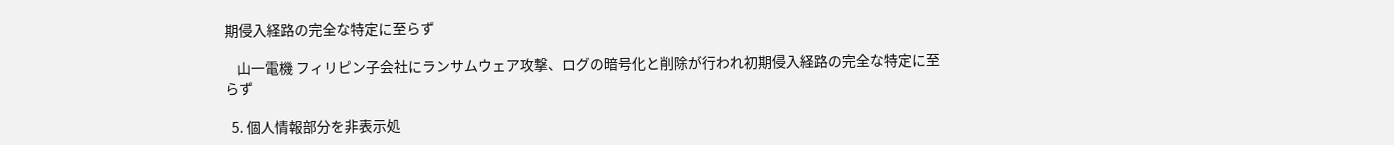期侵入経路の完全な特定に至らず

    山一電機 フィリピン子会社にランサムウェア攻撃、ログの暗号化と削除が行われ初期侵入経路の完全な特定に至らず

  5. 個人情報部分を非表示処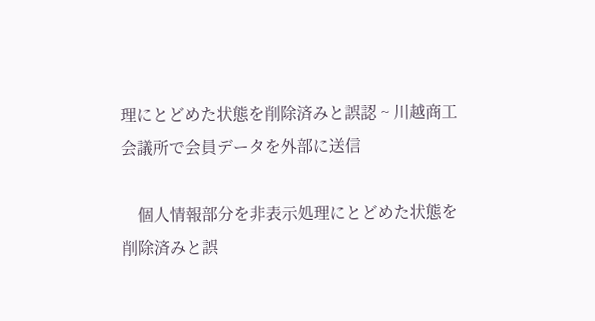理にとどめた状態を削除済みと誤認 ~ 川越商工会議所で会員データを外部に送信

    個人情報部分を非表示処理にとどめた状態を削除済みと誤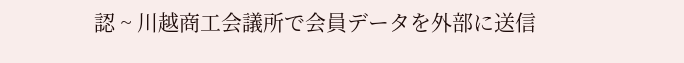認 ~ 川越商工会議所で会員データを外部に送信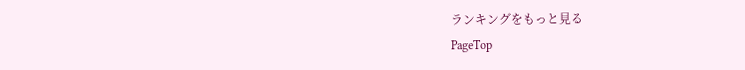ランキングをもっと見る
PageTop